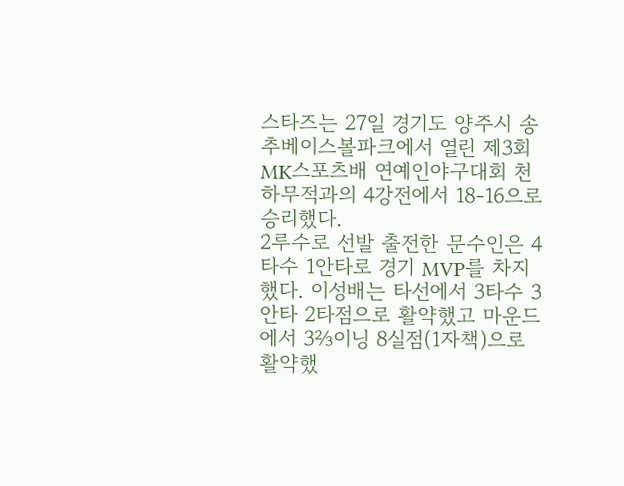스타즈는 27일 경기도 양주시 송추베이스볼파크에서 열린 제3회 MK스포츠배 연예인야구대회 천하무적과의 4강전에서 18-16으로 승리했다.
2루수로 선발 출전한 문수인은 4타수 1안타로 경기 MVP를 차지했다. 이성배는 타선에서 3타수 3안타 2타점으로 활약했고 마운드에서 3⅔이닝 8실점(1자책)으로 활약했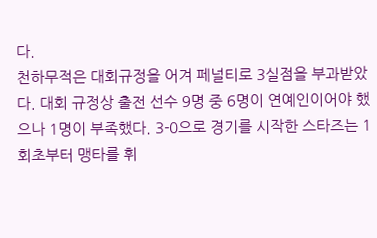다.
천하무적은 대회규정을 어겨 페널티로 3실점을 부과받았다. 대회 규정상 출전 선수 9명 중 6명이 연예인이어야 했으나 1명이 부족했다. 3-0으로 경기를 시작한 스타즈는 1회초부터 맹타를 휘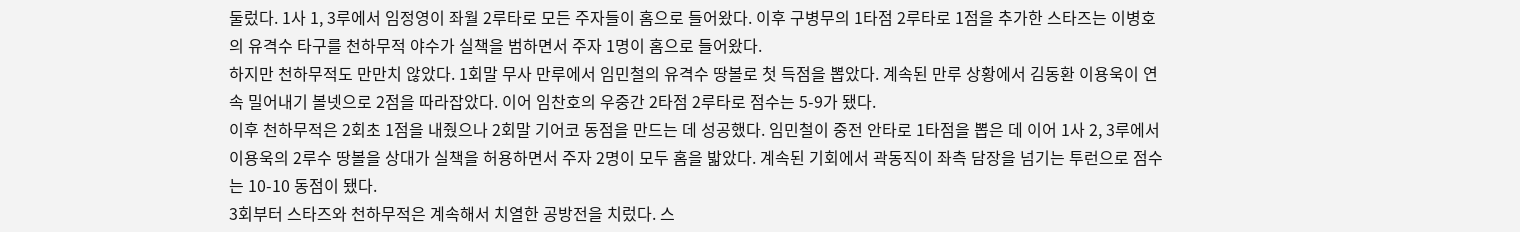둘렀다. 1사 1, 3루에서 임정영이 좌월 2루타로 모든 주자들이 홈으로 들어왔다. 이후 구병무의 1타점 2루타로 1점을 추가한 스타즈는 이병호의 유격수 타구를 천하무적 야수가 실책을 범하면서 주자 1명이 홈으로 들어왔다.
하지만 천하무적도 만만치 않았다. 1회말 무사 만루에서 임민철의 유격수 땅볼로 첫 득점을 뽑았다. 계속된 만루 상황에서 김동환 이용욱이 연속 밀어내기 볼넷으로 2점을 따라잡았다. 이어 임찬호의 우중간 2타점 2루타로 점수는 5-9가 됐다.
이후 천하무적은 2회초 1점을 내줬으나 2회말 기어코 동점을 만드는 데 성공했다. 임민철이 중전 안타로 1타점을 뽑은 데 이어 1사 2, 3루에서 이용욱의 2루수 땅볼을 상대가 실책을 허용하면서 주자 2명이 모두 홈을 밟았다. 계속된 기회에서 곽동직이 좌측 담장을 넘기는 투런으로 점수는 10-10 동점이 됐다.
3회부터 스타즈와 천하무적은 계속해서 치열한 공방전을 치렀다. 스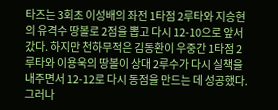타즈는 3회초 이성배의 좌전 1타점 2루타와 지승현의 유격수 땅볼로 2점을 뽑고 다시 12-10으로 앞서갔다. 하지만 천하무적은 김동환이 우중간 1타점 2루타와 이용욱의 땅볼이 상대 2루수가 다시 실책을 내주면서 12-12로 다시 동점을 만드는 데 성공했다.
그러나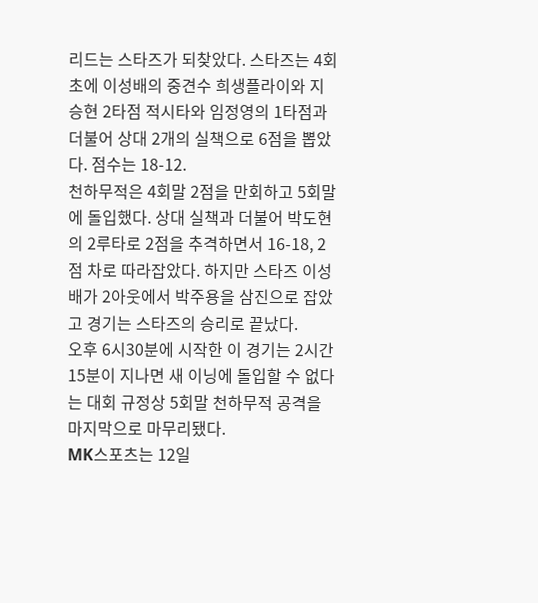리드는 스타즈가 되찾았다. 스타즈는 4회초에 이성배의 중견수 희생플라이와 지승현 2타점 적시타와 임정영의 1타점과 더불어 상대 2개의 실책으로 6점을 뽑았다. 점수는 18-12.
천하무적은 4회말 2점을 만회하고 5회말에 돌입했다. 상대 실책과 더불어 박도현의 2루타로 2점을 추격하면서 16-18, 2점 차로 따라잡았다. 하지만 스타즈 이성배가 2아웃에서 박주용을 삼진으로 잡았고 경기는 스타즈의 승리로 끝났다.
오후 6시30분에 시작한 이 경기는 2시간 15분이 지나면 새 이닝에 돌입할 수 없다는 대회 규정상 5회말 천하무적 공격을 마지막으로 마무리됐다.
MK스포츠는 12일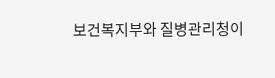보건복지부와 질병관리청이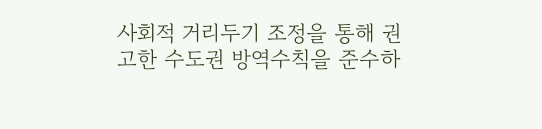사회적 거리두기 조정을 통해 권고한 수도권 방역수칙을 준수하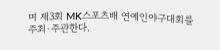며 제3회 MK스포츠배 연예인야구대회를 주최·주관한다.